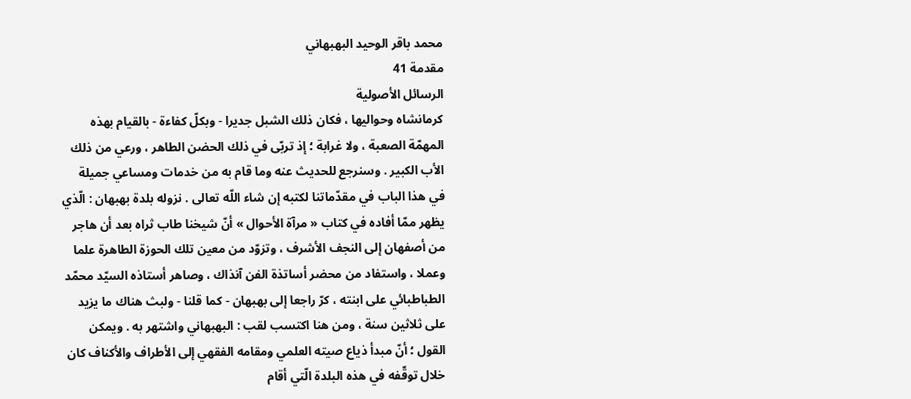محمد باقر الوحيد البهبهاني
مقدمة 41
الرسائل الأصولية
كرمانشاه وحواليها ، فكان ذلك الشبل جديرا - وبكلّ كفاءة - بالقيام بهذه المهمّة الصعبة ، ولا غرابة ؛ إذ تربّى في ذلك الحضن الطاهر ، ورعي من ذلك الأب الكبير . وسنرجع للحديث عنه وما قام به من خدمات ومساعي جميلة في هذا الباب في مقدّماتنا لكتبه إن شاء اللّه تعالى . نزوله بلدة بهبهان : الّذي يظهر ممّا أفاده في كتاب « مرآة الأحوال » أنّ شيخنا طاب ثراه بعد أن هاجر من أصفهان إلى النجف الأشرف ، وتزوّد من معين تلك الحوزة الطاهرة علما وعملا ، واستفاد من محضر أساتذة الفن آنذاك ، وصاهر أستاذه السيّد محمّد الطباطبائي على ابنته ، كرّ راجعا إلى بهبهان - كما قلنا - ولبث هناك ما يزيد على ثلاثين سنة ، ومن هنا اكتسب لقب : البهبهاني واشتهر به . ويمكن القول ؛ أنّ مبدأ ذياع صيته العلمي ومقامه الفقهي إلى الأطراف والأكناف كان خلال توقّفه في هذه البلدة الّتي أقام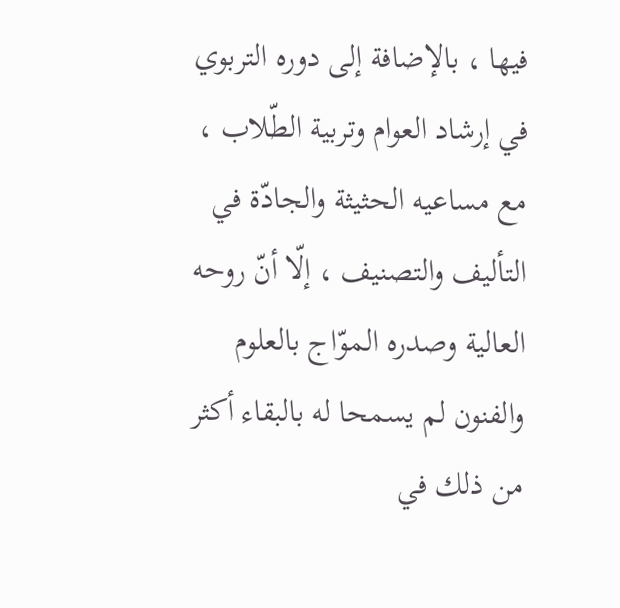فيها ، بالإضافة إلى دوره التربوي في إرشاد العوام وتربية الطّلاب ، مع مساعيه الحثيثة والجادّة في التأليف والتصنيف ، إلّا أنّ روحه العالية وصدره الموّاج بالعلوم والفنون لم يسمحا له بالبقاء أكثر من ذلك في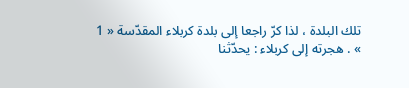تلك البلدة ، لذا كرّ راجعا إلى بلدة كربلاء المقدّسة « 1 » . هجرته إلى كربلاء : يحدّثنا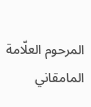المرحوم العلّامة المامقاني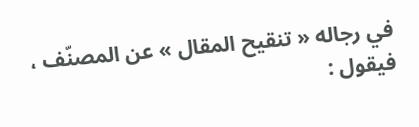في رجاله « تنقيح المقال » عن المصنّف ، فيقول :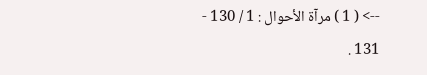--> ( 1 ) مرآة الأحوال : 1 / 130 - 131 .